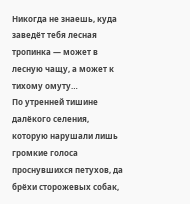Никогда не знаешь, куда заведёт тебя лесная тропинка — может в лесную чащу, а может к тихому омуту…
По утренней тишине далёкого селения, которую нарушали лишь громкие голоса проснувшихся петухов, да брёхи сторожевых собак,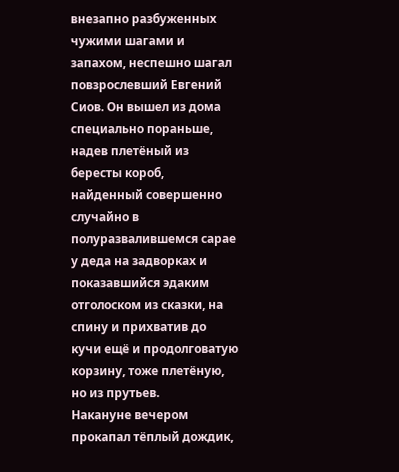внезапно разбуженных чужими шагами и запахом, неспешно шагал повзрослевший Евгений Сиов. Он вышел из дома специально пораньше, надев плетёный из бересты короб, найденный совершенно случайно в полуразвалившемся сарае у деда на задворках и показавшийся эдаким отголоском из сказки, на спину и прихватив до кучи ещё и продолговатую корзину, тоже плетёную, но из прутьев.
Накануне вечером прокапал тёплый дождик,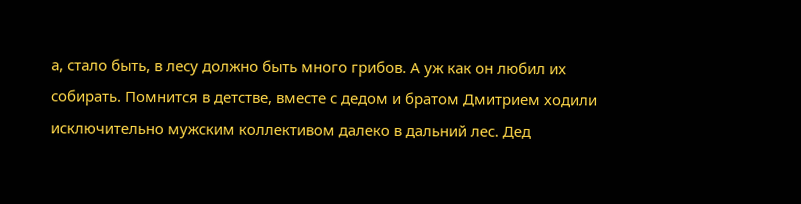а, стало быть, в лесу должно быть много грибов. А уж как он любил их собирать. Помнится в детстве, вместе с дедом и братом Дмитрием ходили исключительно мужским коллективом далеко в дальний лес. Дед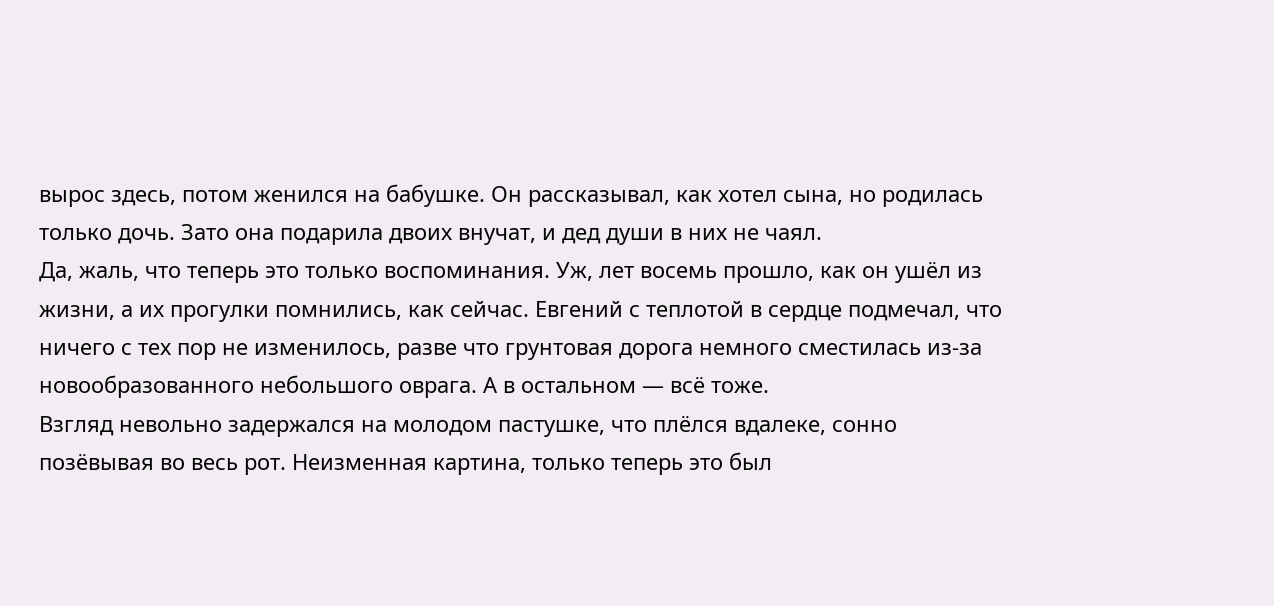вырос здесь, потом женился на бабушке. Он рассказывал, как хотел сына, но родилась только дочь. Зато она подарила двоих внучат, и дед души в них не чаял.
Да, жаль, что теперь это только воспоминания. Уж, лет восемь прошло, как он ушёл из жизни, а их прогулки помнились, как сейчас. Евгений с теплотой в сердце подмечал, что ничего с тех пор не изменилось, разве что грунтовая дорога немного сместилась из-за новообразованного небольшого оврага. А в остальном — всё тоже.
Взгляд невольно задержался на молодом пастушке, что плёлся вдалеке, сонно позёвывая во весь рот. Неизменная картина, только теперь это был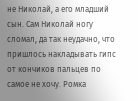не Николай, а его младший сын. Сам Николай ногу сломал, да так неудачно, что пришлось накладывать гипс от кончиков пальцев по самое не хочу. Ромка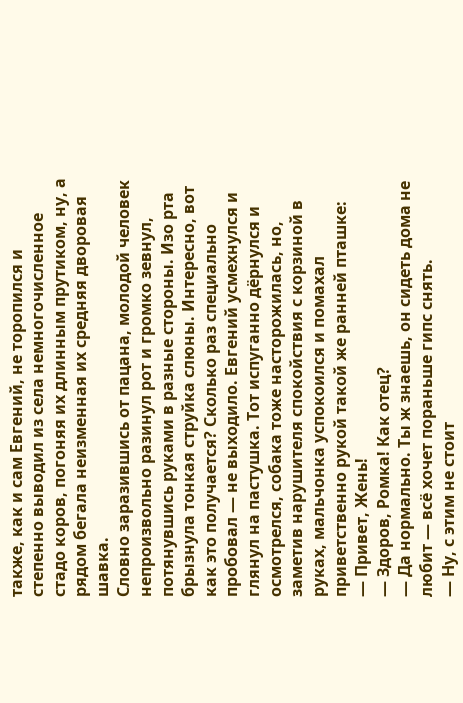также, как и сам Евгений, не торопился и степенно выводил из села немногочисленное стадо коров, погоняя их длинным прутиком, ну, а рядом бегала неизменная их средняя дворовая шавка.
Словно заразившись от пацана, молодой человек непроизвольно разинул рот и громко зевнул, потянувшись руками в разные стороны. Изо рта брызнула тонкая струйка слюны. Интересно, вот как это получается? Сколько раз специально пробовал — не выходило. Евгений усмехнулся и глянул на пастушка. Тот испуганно дёрнулся и осмотрелся, собака тоже насторожилась, но, заметив нарушителя спокойствия с корзиной в руках, мальчонка успокоился и помахал приветственно рукой такой же ранней пташке:
— Привет, Жень!
— Здоров, Ромка! Как отец?
— Да нормально. Ты ж знаешь, он сидеть дома не любит — всё хочет пораньше гипс снять.
— Ну, с этим не стоит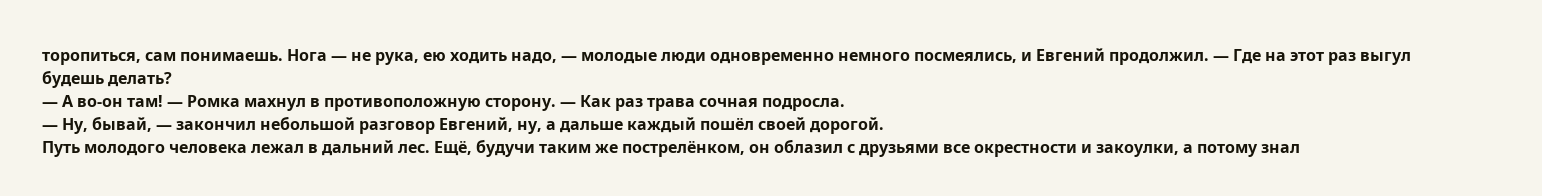торопиться, сам понимаешь. Нога — не рука, ею ходить надо, — молодые люди одновременно немного посмеялись, и Евгений продолжил. — Где на этот раз выгул будешь делать?
— А во-он там! — Ромка махнул в противоположную сторону. — Как раз трава сочная подросла.
— Ну, бывай, — закончил небольшой разговор Евгений, ну, а дальше каждый пошёл своей дорогой.
Путь молодого человека лежал в дальний лес. Ещё, будучи таким же пострелёнком, он облазил с друзьями все окрестности и закоулки, а потому знал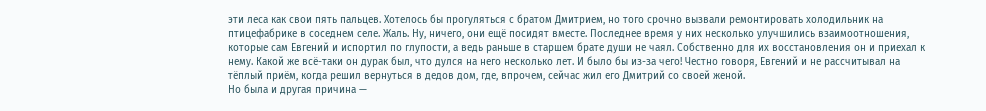эти леса как свои пять пальцев. Хотелось бы прогуляться с братом Дмитрием, но того срочно вызвали ремонтировать холодильник на птицефабрике в соседнем селе. Жаль. Ну, ничего, они ещё посидят вместе. Последнее время у них несколько улучшились взаимоотношения, которые сам Евгений и испортил по глупости, а ведь раньше в старшем брате души не чаял. Собственно для их восстановления он и приехал к нему. Какой же всё-таки он дурак был, что дулся на него несколько лет. И было бы из-за чего! Честно говоря, Евгений и не рассчитывал на тёплый приём, когда решил вернуться в дедов дом, где, впрочем, сейчас жил его Дмитрий со своей женой.
Но была и другая причина —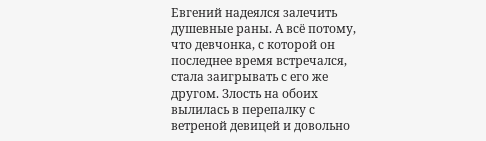Евгений надеялся залечить душевные раны. А всё потому, что девчонка, с которой он последнее время встречался, стала заигрывать с его же другом. Злость на обоих вылилась в перепалку с ветреной девицей и довольно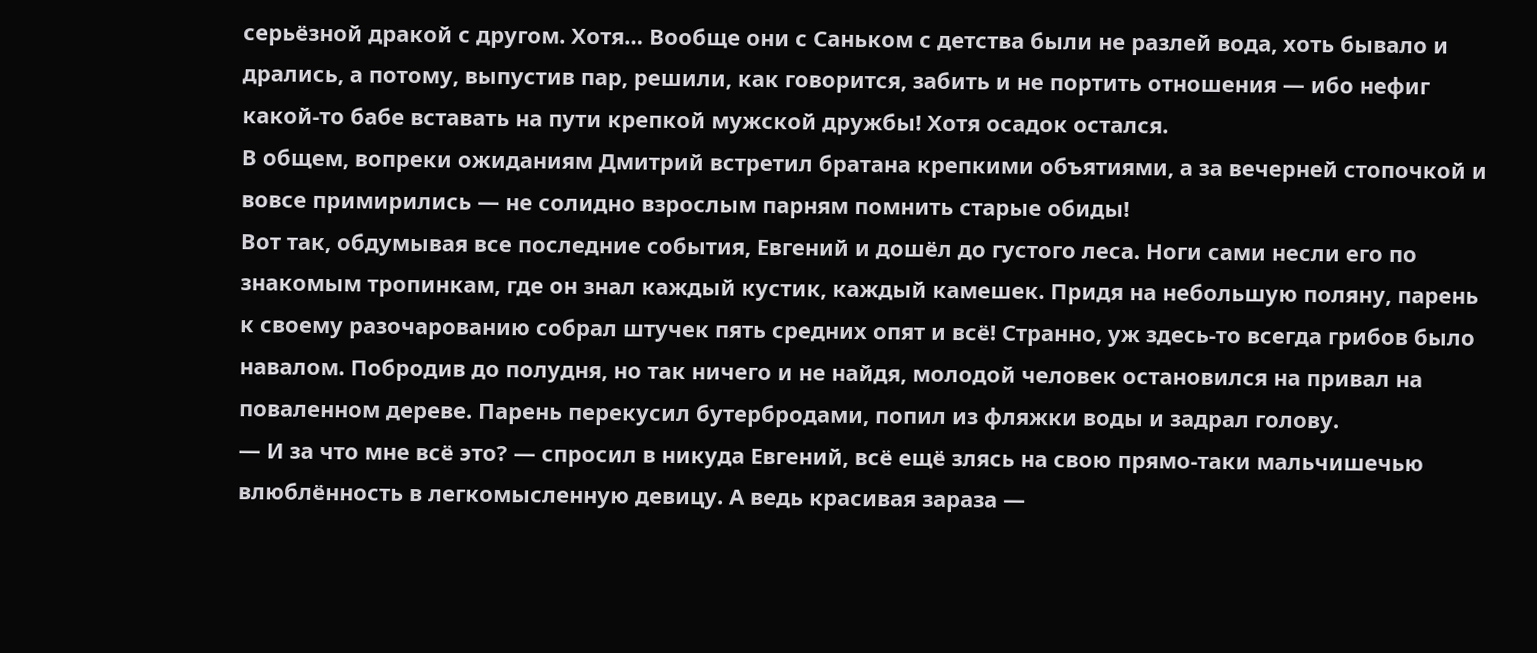серьёзной дракой с другом. Хотя… Вообще они с Саньком с детства были не разлей вода, хоть бывало и дрались, а потому, выпустив пар, решили, как говорится, забить и не портить отношения — ибо нефиг какой-то бабе вставать на пути крепкой мужской дружбы! Хотя осадок остался.
В общем, вопреки ожиданиям Дмитрий встретил братана крепкими объятиями, а за вечерней стопочкой и вовсе примирились — не солидно взрослым парням помнить старые обиды!
Вот так, обдумывая все последние события, Евгений и дошёл до густого леса. Ноги сами несли его по знакомым тропинкам, где он знал каждый кустик, каждый камешек. Придя на небольшую поляну, парень к своему разочарованию собрал штучек пять средних опят и всё! Странно, уж здесь-то всегда грибов было навалом. Побродив до полудня, но так ничего и не найдя, молодой человек остановился на привал на поваленном дереве. Парень перекусил бутербродами, попил из фляжки воды и задрал голову.
— И за что мне всё это? — спросил в никуда Евгений, всё ещё злясь на свою прямо-таки мальчишечью влюблённость в легкомысленную девицу. А ведь красивая зараза —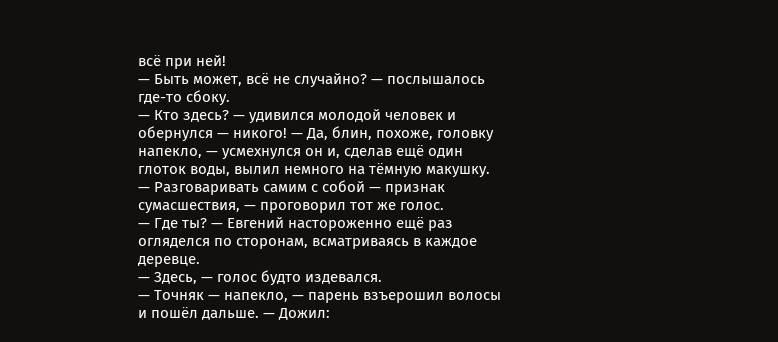всё при ней!
— Быть может, всё не случайно? — послышалось где-то сбоку.
— Кто здесь? — удивился молодой человек и обернулся — никого! — Да, блин, похоже, головку напекло, — усмехнулся он и, сделав ещё один глоток воды, вылил немного на тёмную макушку.
— Разговаривать самим с собой — признак сумасшествия, — проговорил тот же голос.
— Где ты? — Евгений настороженно ещё раз огляделся по сторонам, всматриваясь в каждое деревце.
— Здесь, — голос будто издевался.
— Точняк — напекло, — парень взъерошил волосы и пошёл дальше. — Дожил: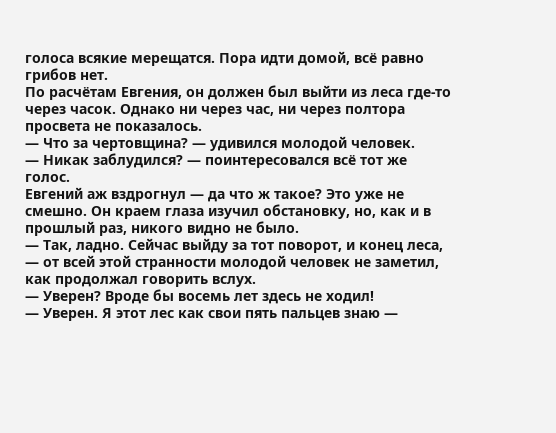голоса всякие мерещатся. Пора идти домой, всё равно грибов нет.
По расчётам Евгения, он должен был выйти из леса где-то через часок. Однако ни через час, ни через полтора просвета не показалось.
— Что за чертовщина? — удивился молодой человек.
— Никак заблудился? — поинтересовался всё тот же голос.
Евгений аж вздрогнул — да что ж такое? Это уже не смешно. Он краем глаза изучил обстановку, но, как и в прошлый раз, никого видно не было.
— Так, ладно. Сейчас выйду за тот поворот, и конец леса, — от всей этой странности молодой человек не заметил, как продолжал говорить вслух.
— Уверен? Вроде бы восемь лет здесь не ходил!
— Уверен. Я этот лес как свои пять пальцев знаю —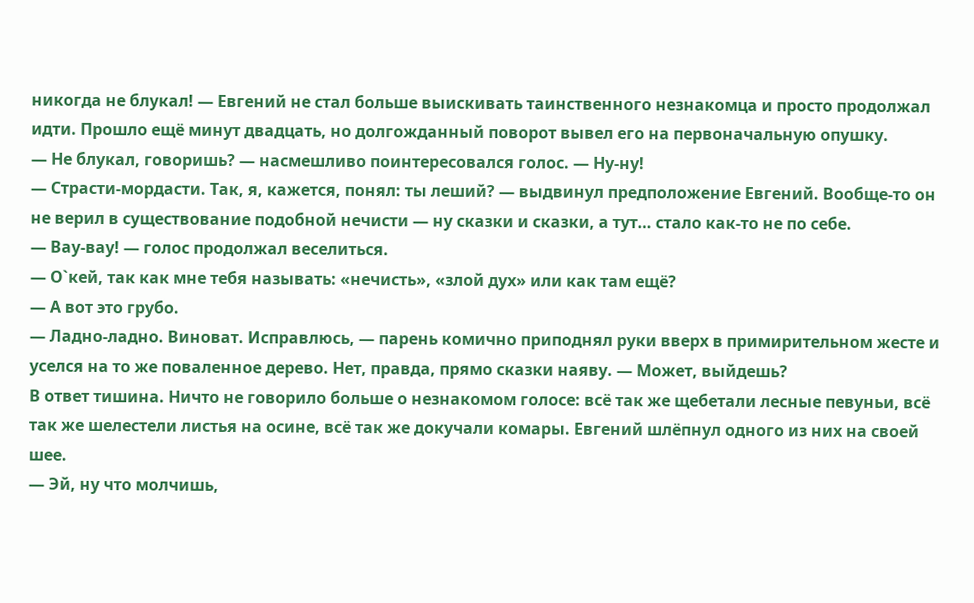никогда не блукал! — Евгений не стал больше выискивать таинственного незнакомца и просто продолжал идти. Прошло ещё минут двадцать, но долгожданный поворот вывел его на первоначальную опушку.
— Не блукал, говоришь? — насмешливо поинтересовался голос. — Ну-ну!
— Страсти-мордасти. Так, я, кажется, понял: ты леший? — выдвинул предположение Евгений. Вообще-то он не верил в существование подобной нечисти — ну сказки и сказки, а тут… стало как-то не по себе.
— Вау-вау! — голос продолжал веселиться.
— О`кей, так как мне тебя называть: «нечисть», «злой дух» или как там ещё?
— А вот это грубо.
— Ладно-ладно. Виноват. Исправлюсь, — парень комично приподнял руки вверх в примирительном жесте и уселся на то же поваленное дерево. Нет, правда, прямо сказки наяву. — Может, выйдешь?
В ответ тишина. Ничто не говорило больше о незнакомом голосе: всё так же щебетали лесные певуньи, всё так же шелестели листья на осине, всё так же докучали комары. Евгений шлёпнул одного из них на своей шее.
— Эй, ну что молчишь,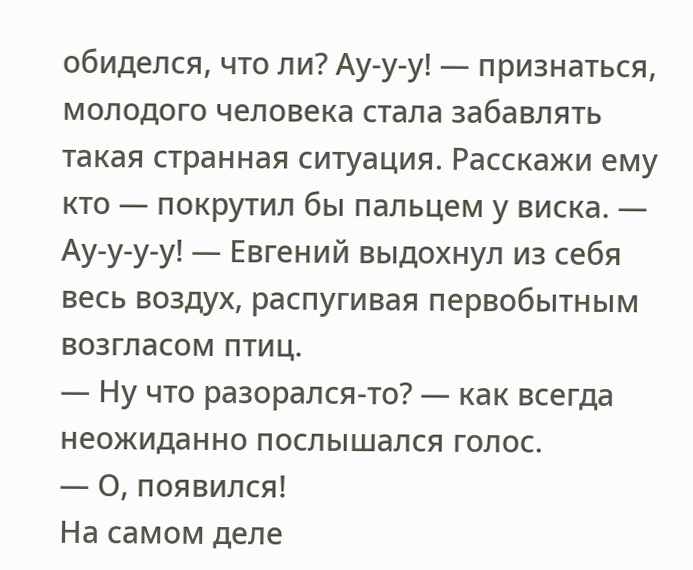обиделся, что ли? Ау-у-у! — признаться, молодого человека стала забавлять такая странная ситуация. Расскажи ему кто — покрутил бы пальцем у виска. — Ау-у-у-у! — Евгений выдохнул из себя весь воздух, распугивая первобытным возгласом птиц.
— Ну что разорался-то? — как всегда неожиданно послышался голос.
— О, появился!
На самом деле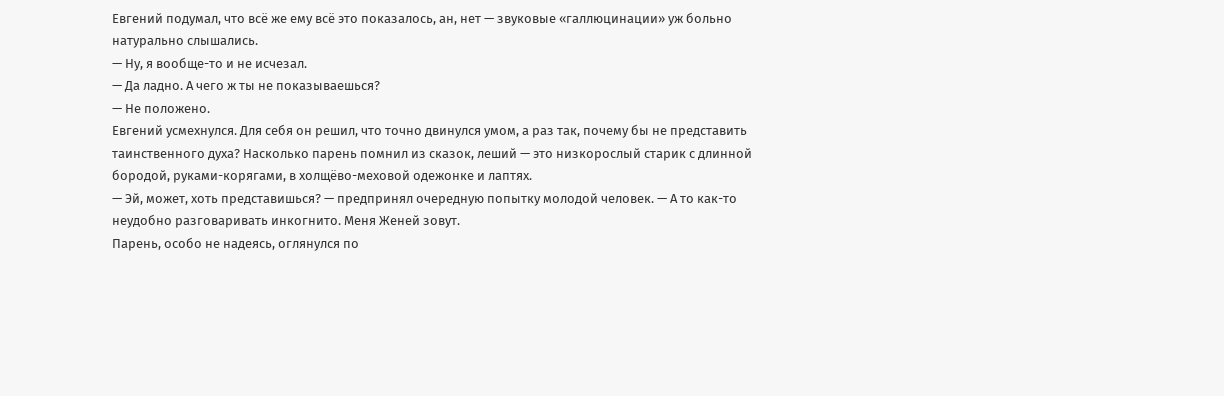Евгений подумал, что всё же ему всё это показалось, ан, нет — звуковые «галлюцинации» уж больно натурально слышались.
— Ну, я вообще-то и не исчезал.
— Да ладно. А чего ж ты не показываешься?
— Не положено.
Евгений усмехнулся. Для себя он решил, что точно двинулся умом, а раз так, почему бы не представить таинственного духа? Насколько парень помнил из сказок, леший — это низкорослый старик с длинной бородой, руками-корягами, в холщёво-меховой одежонке и лаптях.
— Эй, может, хоть представишься? — предпринял очередную попытку молодой человек. — А то как-то неудобно разговаривать инкогнито. Меня Женей зовут.
Парень, особо не надеясь, оглянулся по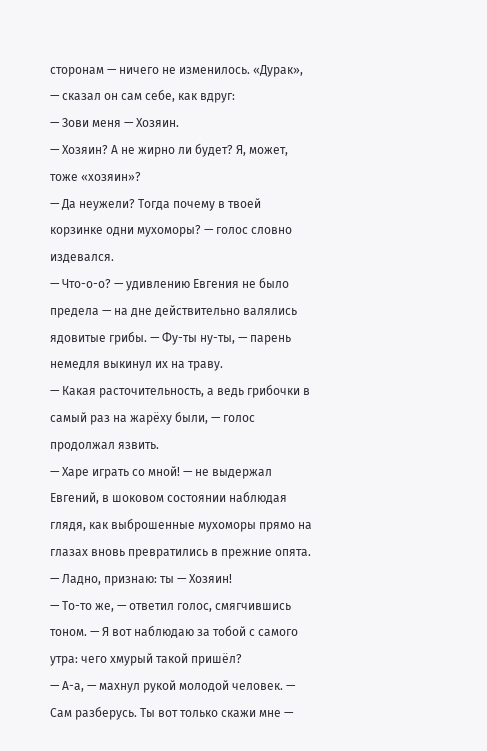сторонам — ничего не изменилось. «Дурак», — сказал он сам себе, как вдруг:
— Зови меня — Хозяин.
— Хозяин? А не жирно ли будет? Я, может, тоже «хозяин»?
— Да неужели? Тогда почему в твоей корзинке одни мухоморы? — голос словно издевался.
— Что-о-о? — удивлению Евгения не было предела — на дне действительно валялись ядовитые грибы. — Фу-ты ну-ты, — парень немедля выкинул их на траву.
— Какая расточительность, а ведь грибочки в самый раз на жарёху были, — голос продолжал язвить.
— Харе играть со мной! — не выдержал Евгений, в шоковом состоянии наблюдая глядя, как выброшенные мухоморы прямо на глазах вновь превратились в прежние опята. — Ладно, признаю: ты — Хозяин!
— То-то же, — ответил голос, смягчившись тоном. — Я вот наблюдаю за тобой с самого утра: чего хмурый такой пришёл?
— А-а, — махнул рукой молодой человек. — Сам разберусь. Ты вот только скажи мне —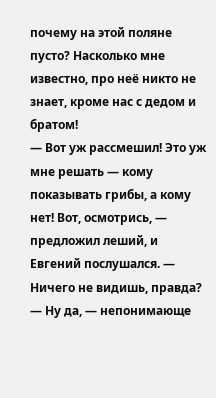почему на этой поляне пусто? Насколько мне известно, про неё никто не знает, кроме нас с дедом и братом!
— Вот уж рассмешил! Это уж мне решать — кому показывать грибы, а кому нет! Вот, осмотрись, — предложил леший, и Евгений послушался. — Ничего не видишь, правда?
— Ну да, — непонимающе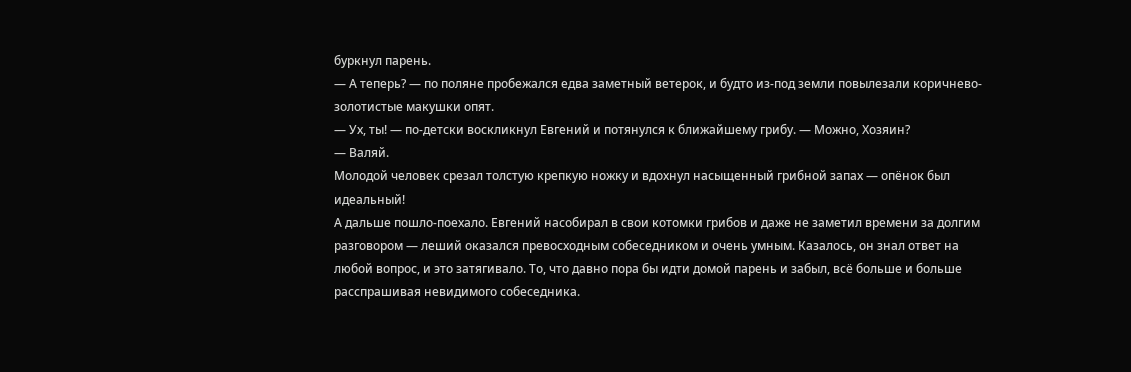буркнул парень.
— А теперь? — по поляне пробежался едва заметный ветерок, и будто из-под земли повылезали коричнево-золотистые макушки опят.
— Ух, ты! — по-детски воскликнул Евгений и потянулся к ближайшему грибу. — Можно, Хозяин?
— Валяй.
Молодой человек срезал толстую крепкую ножку и вдохнул насыщенный грибной запах — опёнок был идеальный!
А дальше пошло-поехало. Евгений насобирал в свои котомки грибов и даже не заметил времени за долгим разговором — леший оказался превосходным собеседником и очень умным. Казалось, он знал ответ на любой вопрос, и это затягивало. То, что давно пора бы идти домой парень и забыл, всё больше и больше расспрашивая невидимого собеседника.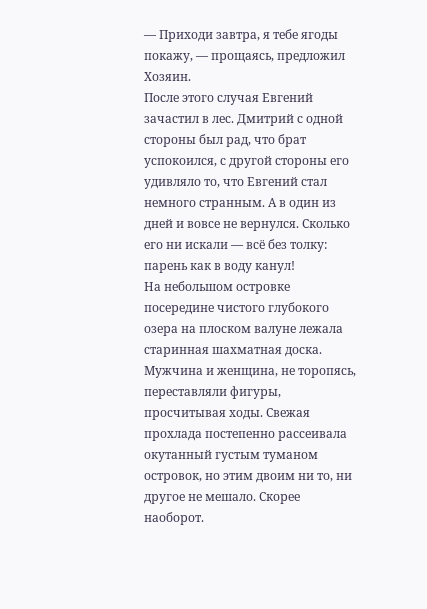— Приходи завтра, я тебе ягоды покажу, — прощаясь, предложил Хозяин.
После этого случая Евгений зачастил в лес. Дмитрий с одной стороны был рад, что брат успокоился, с другой стороны его удивляло то, что Евгений стал немного странным. А в один из дней и вовсе не вернулся. Сколько его ни искали — всё без толку: парень как в воду канул!
На небольшом островке посередине чистого глубокого озера на плоском валуне лежала старинная шахматная доска. Мужчина и женщина, не торопясь, переставляли фигуры, просчитывая ходы. Свежая прохлада постепенно рассеивала окутанный густым туманом островок, но этим двоим ни то, ни другое не мешало. Скорее наоборот.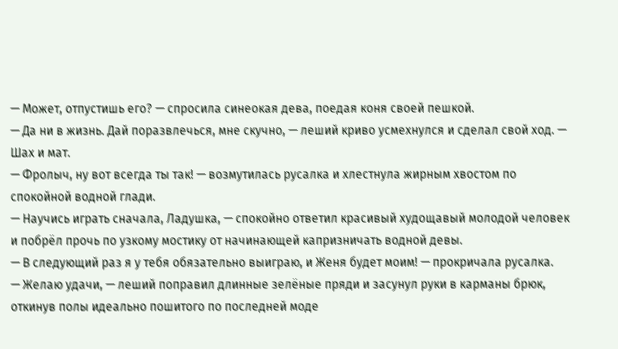— Может, отпустишь его? — спросила синеокая дева, поедая коня своей пешкой.
— Да ни в жизнь. Дай поразвлечься, мне скучно, — леший криво усмехнулся и сделал свой ход. — Шах и мат.
— Фролыч, ну вот всегда ты так! — возмутилась русалка и хлестнула жирным хвостом по спокойной водной глади.
— Научись играть сначала, Ладушка, — спокойно ответил красивый худощавый молодой человек и побрёл прочь по узкому мостику от начинающей капризничать водной девы.
— В следующий раз я у тебя обязательно выиграю, и Женя будет моим! — прокричала русалка.
— Желаю удачи, — леший поправил длинные зелёные пряди и засунул руки в карманы брюк, откинув полы идеально пошитого по последней моде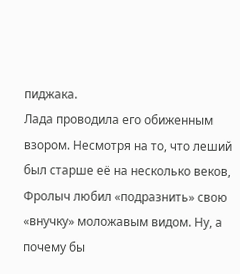пиджака.
Лада проводила его обиженным взором. Несмотря на то, что леший был старше её на несколько веков, Фролыч любил «подразнить» свою «внучку» моложавым видом. Ну, а почему бы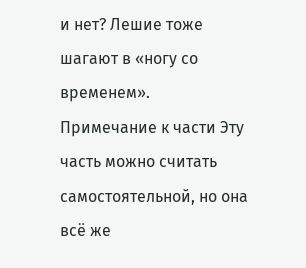и нет? Лешие тоже шагают в «ногу со временем».
Примечание к части Эту часть можно считать самостоятельной, но она всё же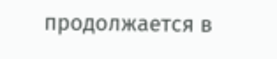продолжается в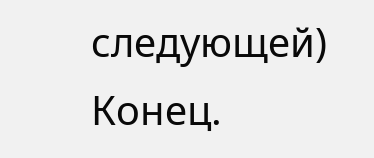следующей)
Конец.